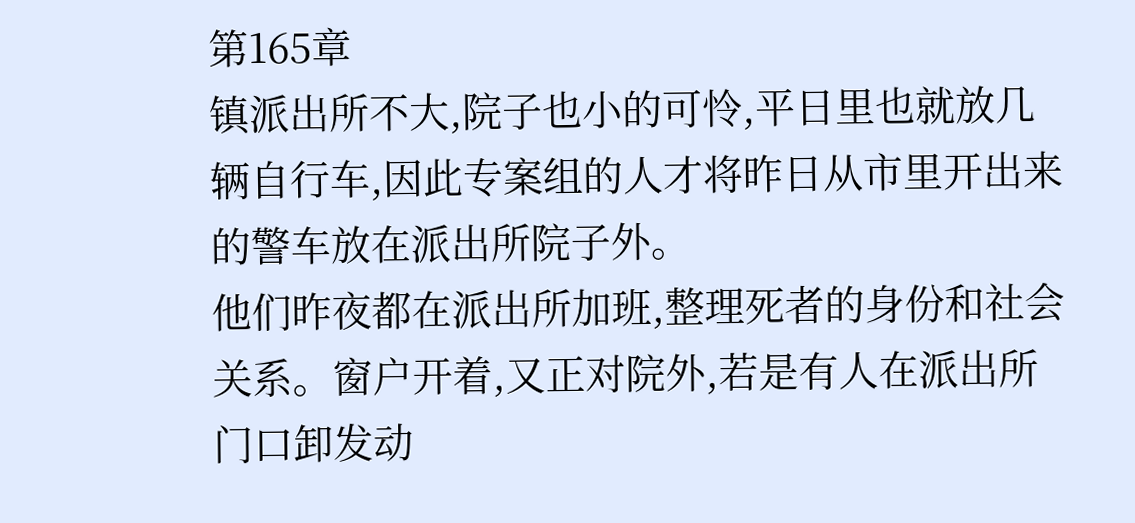第165章
镇派出所不大,院子也小的可怜,平日里也就放几辆自行车,因此专案组的人才将昨日从市里开出来的警车放在派出所院子外。
他们昨夜都在派出所加班,整理死者的身份和社会关系。窗户开着,又正对院外,若是有人在派出所门口卸发动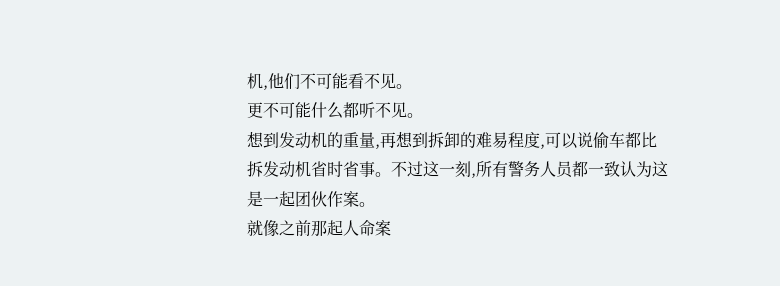机,他们不可能看不见。
更不可能什么都听不见。
想到发动机的重量,再想到拆卸的难易程度,可以说偷车都比拆发动机省时省事。不过这一刻,所有警务人员都一致认为这是一起团伙作案。
就像之前那起人命案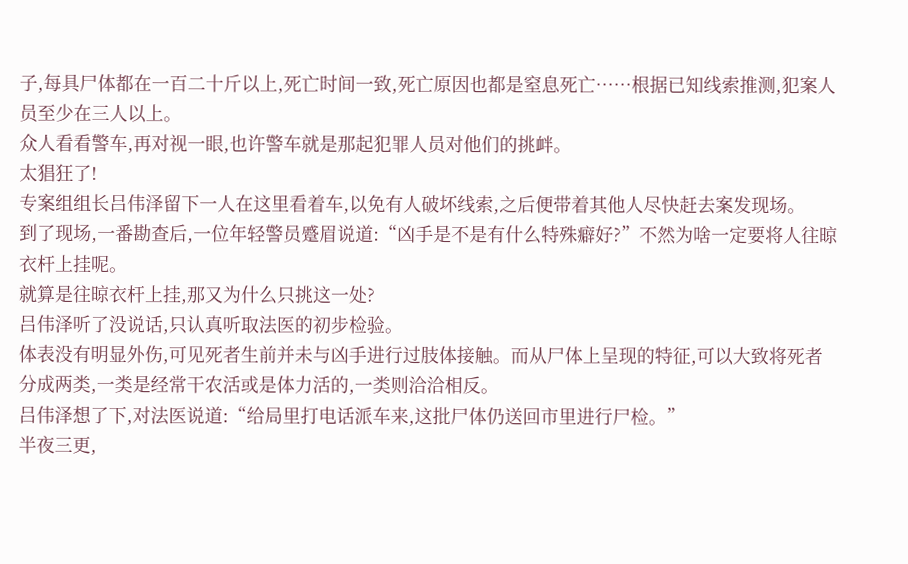子,每具尸体都在一百二十斤以上,死亡时间一致,死亡原因也都是窒息死亡……根据已知线索推测,犯案人员至少在三人以上。
众人看看警车,再对视一眼,也许警车就是那起犯罪人员对他们的挑衅。
太猖狂了!
专案组组长吕伟泽留下一人在这里看着车,以免有人破坏线索,之后便带着其他人尽快赶去案发现场。
到了现场,一番勘查后,一位年轻警员蹙眉说道:“凶手是不是有什么特殊癖好?”不然为啥一定要将人往晾衣杆上挂呢。
就算是往晾衣杆上挂,那又为什么只挑这一处?
吕伟泽听了没说话,只认真听取法医的初步检验。
体表没有明显外伤,可见死者生前并未与凶手进行过肢体接触。而从尸体上呈现的特征,可以大致将死者分成两类,一类是经常干农活或是体力活的,一类则洽洽相反。
吕伟泽想了下,对法医说道:“给局里打电话派车来,这批尸体仍送回市里进行尸检。”
半夜三更,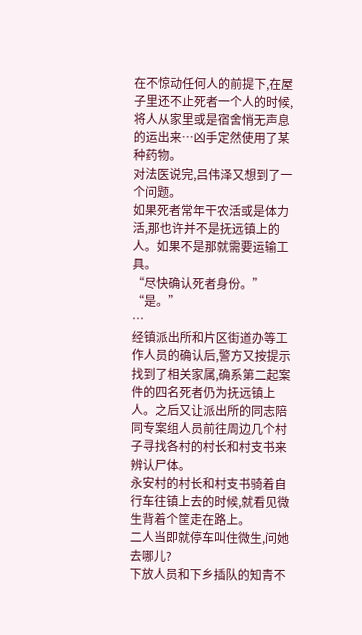在不惊动任何人的前提下,在屋子里还不止死者一个人的时候,将人从家里或是宿舍悄无声息的运出来…凶手定然使用了某种药物。
对法医说完,吕伟泽又想到了一个问题。
如果死者常年干农活或是体力活,那也许并不是抚远镇上的人。如果不是那就需要运输工具。
“尽快确认死者身份。”
“是。”
…
经镇派出所和片区街道办等工作人员的确认后,警方又按提示找到了相关家属,确系第二起案件的四名死者仍为抚远镇上人。之后又让派出所的同志陪同专案组人员前往周边几个村子寻找各村的村长和村支书来辨认尸体。
永安村的村长和村支书骑着自行车往镇上去的时候,就看见微生背着个筐走在路上。
二人当即就停车叫住微生,问她去哪儿?
下放人员和下乡插队的知青不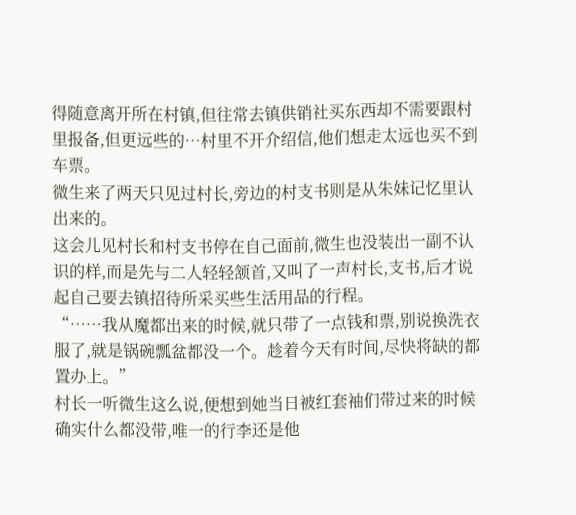得随意离开所在村镇,但往常去镇供销社买东西却不需要跟村里报备,但更远些的…村里不开介绍信,他们想走太远也买不到车票。
微生来了两天只见过村长,旁边的村支书则是从朱妹记忆里认出来的。
这会儿见村长和村支书停在自己面前,微生也没装出一副不认识的样,而是先与二人轻轻颔首,又叫了一声村长,支书,后才说起自己要去镇招待所采买些生活用品的行程。
“……我从魔都出来的时候,就只带了一点钱和票,别说换洗衣服了,就是锅碗瓢盆都没一个。趁着今天有时间,尽快将缺的都置办上。”
村长一听微生这么说,便想到她当日被红套袖们带过来的时候确实什么都没带,唯一的行李还是他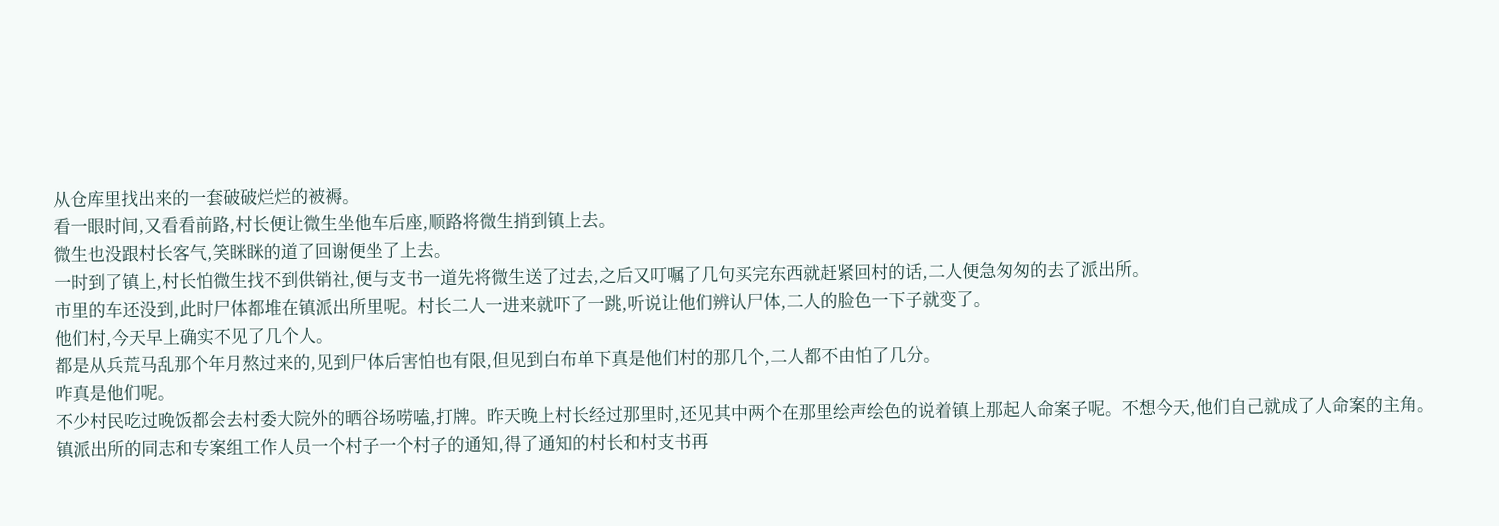从仓库里找出来的一套破破烂烂的被褥。
看一眼时间,又看看前路,村长便让微生坐他车后座,顺路将微生捎到镇上去。
微生也没跟村长客气,笑眯眯的道了回谢便坐了上去。
一时到了镇上,村长怕微生找不到供销社,便与支书一道先将微生送了过去,之后又叮嘱了几句买完东西就赶紧回村的话,二人便急匆匆的去了派出所。
市里的车还没到,此时尸体都堆在镇派出所里呢。村长二人一进来就吓了一跳,听说让他们辨认尸体,二人的脸色一下子就变了。
他们村,今天早上确实不见了几个人。
都是从兵荒马乱那个年月熬过来的,见到尸体后害怕也有限,但见到白布单下真是他们村的那几个,二人都不由怕了几分。
咋真是他们呢。
不少村民吃过晚饭都会去村委大院外的晒谷场唠嗑,打牌。昨天晚上村长经过那里时,还见其中两个在那里绘声绘色的说着镇上那起人命案子呢。不想今天,他们自己就成了人命案的主角。
镇派出所的同志和专案组工作人员一个村子一个村子的通知,得了通知的村长和村支书再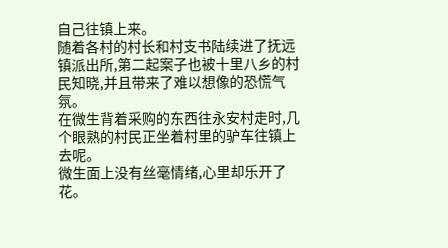自己往镇上来。
随着各村的村长和村支书陆续进了抚远镇派出所,第二起案子也被十里八乡的村民知晓,并且带来了难以想像的恐慌气氛。
在微生背着采购的东西往永安村走时,几个眼熟的村民正坐着村里的驴车往镇上去呢。
微生面上没有丝毫情绪,心里却乐开了花。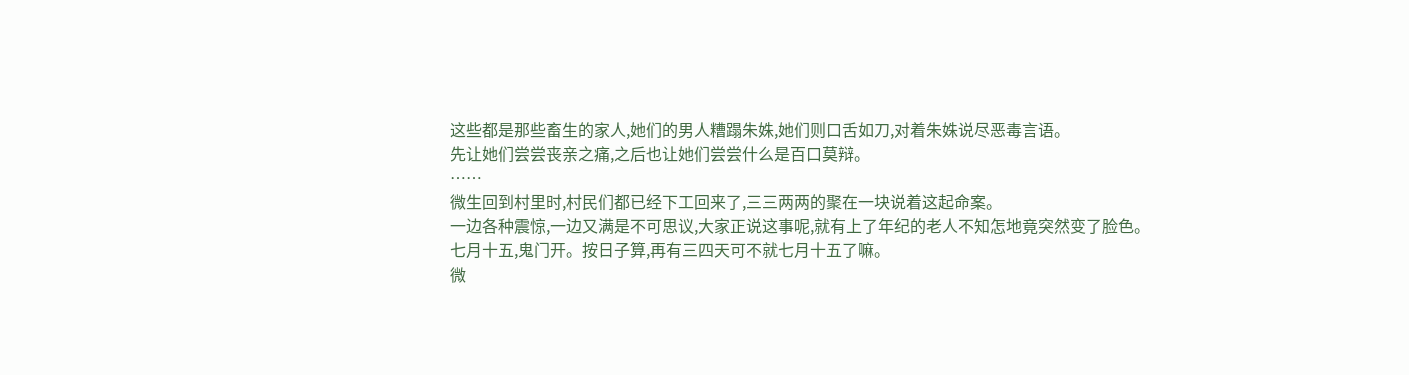这些都是那些畜生的家人,她们的男人糟蹋朱姝,她们则口舌如刀,对着朱姝说尽恶毒言语。
先让她们尝尝丧亲之痛,之后也让她们尝尝什么是百口莫辩。
……
微生回到村里时,村民们都已经下工回来了,三三两两的聚在一块说着这起命案。
一边各种震惊,一边又满是不可思议,大家正说这事呢,就有上了年纪的老人不知怎地竟突然变了脸色。
七月十五,鬼门开。按日子算,再有三四天可不就七月十五了嘛。
微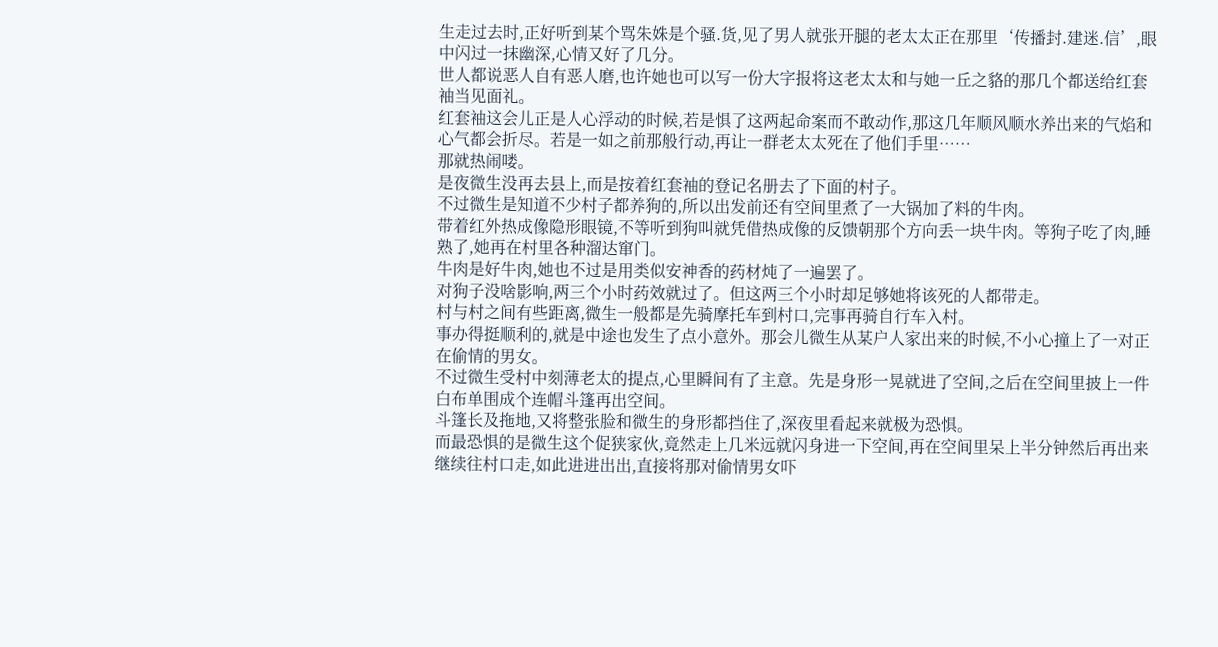生走过去时,正好听到某个骂朱姝是个骚.货,见了男人就张开腿的老太太正在那里‘传播封.建迷.信’,眼中闪过一抹幽深,心情又好了几分。
世人都说恶人自有恶人磨,也许她也可以写一份大字报将这老太太和与她一丘之貉的那几个都送给红套袖当见面礼。
红套袖这会儿正是人心浮动的时候,若是惧了这两起命案而不敢动作,那这几年顺风顺水养出来的气焰和心气都会折尽。若是一如之前那般行动,再让一群老太太死在了他们手里……
那就热闹喽。
是夜微生没再去县上,而是按着红套袖的登记名册去了下面的村子。
不过微生是知道不少村子都养狗的,所以出发前还有空间里煮了一大锅加了料的牛肉。
带着红外热成像隐形眼镜,不等听到狗叫就凭借热成像的反馈朝那个方向丢一块牛肉。等狗子吃了肉,睡熟了,她再在村里各种溜达窜门。
牛肉是好牛肉,她也不过是用类似安神香的药材炖了一遍罢了。
对狗子没啥影响,两三个小时药效就过了。但这两三个小时却足够她将该死的人都带走。
村与村之间有些距离,微生一般都是先骑摩托车到村口,完事再骑自行车入村。
事办得挺顺利的,就是中途也发生了点小意外。那会儿微生从某户人家出来的时候,不小心撞上了一对正在偷情的男女。
不过微生受村中刻薄老太的提点,心里瞬间有了主意。先是身形一晃就进了空间,之后在空间里披上一件白布单围成个连帽斗篷再出空间。
斗篷长及拖地,又将整张脸和微生的身形都挡住了,深夜里看起来就极为恐惧。
而最恐惧的是微生这个促狭家伙,竟然走上几米远就闪身进一下空间,再在空间里呆上半分钟然后再出来继续往村口走,如此进进出出,直接将那对偷情男女吓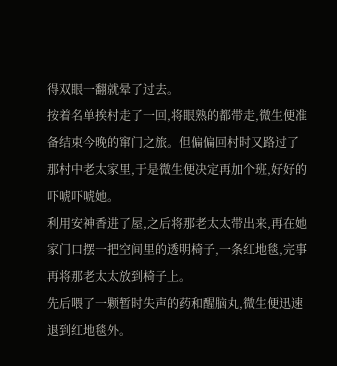得双眼一翻就晕了过去。
按着名单挨村走了一回,将眼熟的都带走,微生便准备结束今晚的窜门之旅。但偏偏回村时又路过了那村中老太家里,于是微生便决定再加个班,好好的吓唬吓唬她。
利用安神香进了屋,之后将那老太太带出来,再在她家门口摆一把空间里的透明椅子,一条红地毯,完事再将那老太太放到椅子上。
先后喂了一颗暂时失声的药和醒脑丸,微生便迅速退到红地毯外。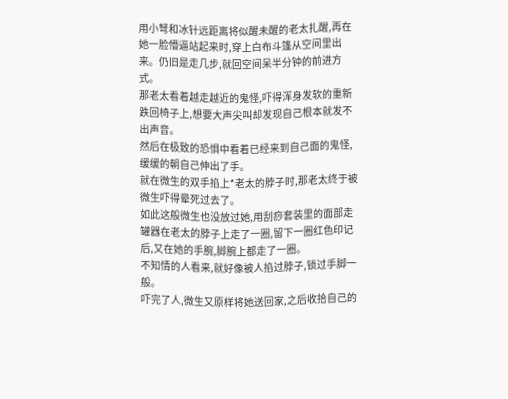用小弩和冰针远距离将似醒未醒的老太扎醒,再在她一脸懵逼站起来时,穿上白布斗篷从空间里出来。仍旧是走几步,就回空间呆半分钟的前进方式。
那老太看着越走越近的鬼怪,吓得浑身发软的重新跌回椅子上,想要大声尖叫却发现自己根本就发不出声音。
然后在极致的恐惧中看着已经来到自己面的鬼怪,缓缓的朝自己伸出了手。
就在微生的双手掐上*老太的脖子时,那老太终于被微生吓得晕死过去了。
如此这般微生也没放过她,用刮痧套装里的面部走罐器在老太的脖子上走了一圈,留下一圈红色印记后,又在她的手腕,脚腕上都走了一圈。
不知情的人看来,就好像被人掐过脖子,锁过手脚一般。
吓完了人,微生又原样将她送回家,之后收拾自己的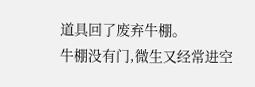道具回了废弃牛棚。
牛棚没有门,微生又经常进空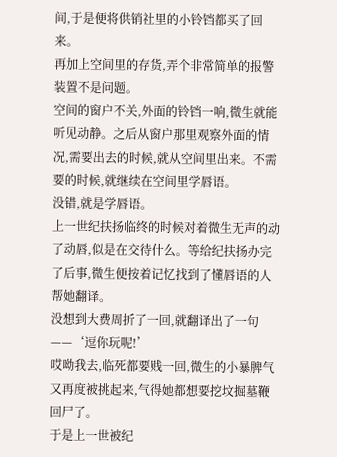间,于是便将供销社里的小铃铛都买了回来。
再加上空间里的存货,弄个非常简单的报警装置不是问题。
空间的窗户不关,外面的铃铛一响,微生就能听见动静。之后从窗户那里观察外面的情况,需要出去的时候,就从空间里出来。不需要的时候,就继续在空间里学唇语。
没错,就是学唇语。
上一世纪扶扬临终的时候对着微生无声的动了动唇,似是在交待什么。等给纪扶扬办完了后事,微生便按着记忆找到了懂唇语的人帮她翻译。
没想到大费周折了一回,就翻译出了一句——‘逗你玩呢!’
哎呦我去,临死都要贱一回,微生的小暴脾气又再度被挑起来,气得她都想要挖坟掘墓鞭回尸了。
于是上一世被纪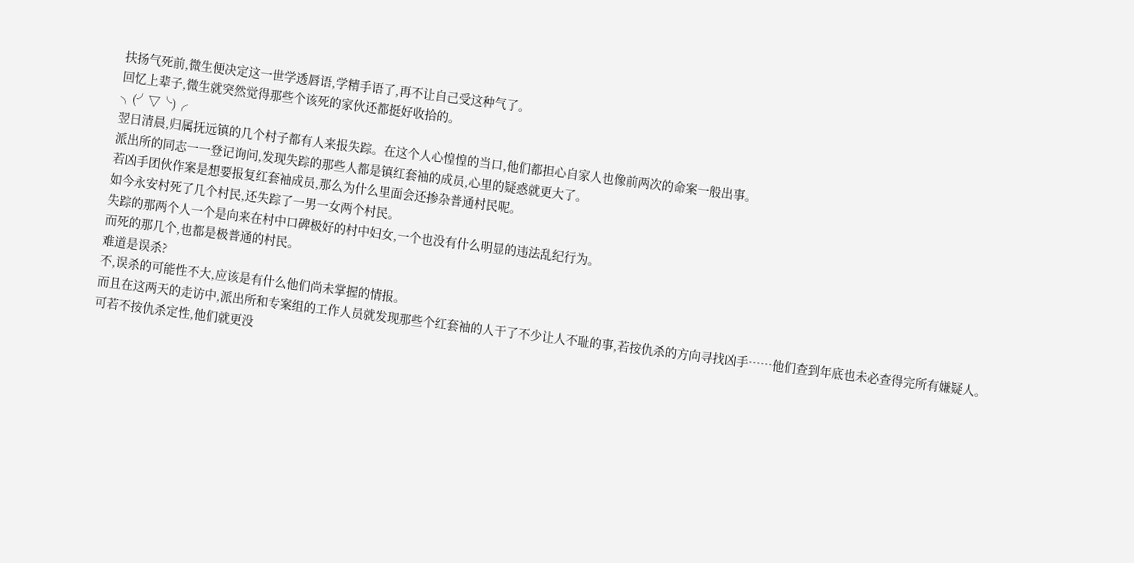扶扬气死前,微生便决定这一世学透唇语,学精手语了,再不让自己受这种气了。
回忆上辈子,微生就突然觉得那些个该死的家伙还都挺好收拾的。
╮(╯▽╰)╭
翌日清晨,归属抚远镇的几个村子都有人来报失踪。在这个人心惶惶的当口,他们都担心自家人也像前两次的命案一般出事。
派出所的同志一一登记询问,发现失踪的那些人都是镇红套袖的成员,心里的疑惑就更大了。
若凶手团伙作案是想要报复红套袖成员,那么为什么里面会还掺杂普通村民呢。
如今永安村死了几个村民,还失踪了一男一女两个村民。
失踪的那两个人一个是向来在村中口碑极好的村中妇女,一个也没有什么明显的违法乱纪行为。
而死的那几个,也都是极普通的村民。
难道是误杀?
不,误杀的可能性不大,应该是有什么他们尚未掌握的情报。
而且在这两天的走访中,派出所和专案组的工作人员就发现那些个红套袖的人干了不少让人不耻的事,若按仇杀的方向寻找凶手……他们查到年底也未必查得完所有嫌疑人。
可若不按仇杀定性,他们就更没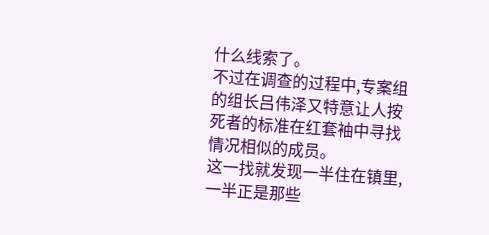什么线索了。
不过在调查的过程中,专案组的组长吕伟泽又特意让人按死者的标准在红套袖中寻找情况相似的成员。
这一找就发现一半住在镇里,一半正是那些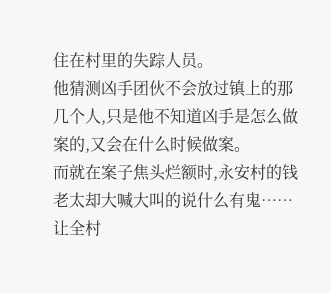住在村里的失踪人员。
他猜测凶手团伙不会放过镇上的那几个人,只是他不知道凶手是怎么做案的,又会在什么时候做案。
而就在案子焦头烂额时,永安村的钱老太却大喊大叫的说什么有鬼……
让全村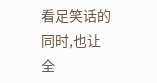看足笑话的同时,也让全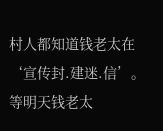村人都知道钱老太在‘宣传封.建迷.信’。
等明天钱老太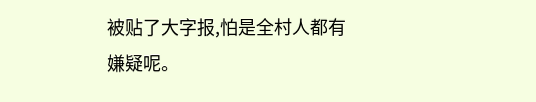被贴了大字报,怕是全村人都有嫌疑呢。